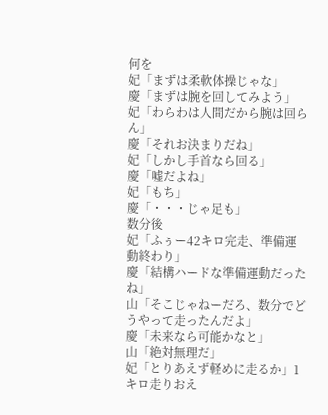何を
妃「まずは柔軟体操じゃな」
慶「まずは腕を回してみよう」
妃「わらわは人間だから腕は回らん」
慶「それお決まりだね」
妃「しかし手首なら回る」
慶「嘘だよね」
妃「もち」
慶「・・・じゃ足も」
数分後
妃「ふぅー42キロ完走、準備運動終わり」
慶「結構ハードな準備運動だったね」
山「そこじゃねーだろ、数分でどうやって走ったんだよ」
慶「未来なら可能かなと」
山「絶対無理だ」
妃「とりあえず軽めに走るか」1キロ走りおえ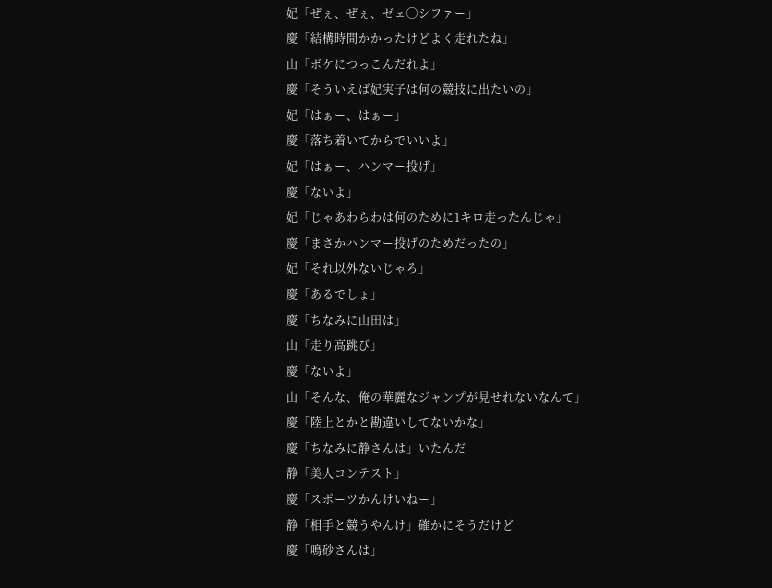妃「ぜぇ、ぜぇ、ゼェ◯シファー」
慶「結構時間かかったけどよく走れたね」
山「ボケにつっこんだれよ」
慶「そういえば妃実子は何の競技に出たいの」
妃「はぁー、はぁー」
慶「落ち着いてからでいいよ」
妃「はぁー、ハンマー投げ」
慶「ないよ」
妃「じゃあわらわは何のために1キロ走ったんじゃ」
慶「まさかハンマー投げのためだったの」
妃「それ以外ないじゃろ」
慶「あるでしょ」
慶「ちなみに山田は」
山「走り高跳び」
慶「ないよ」
山「そんな、俺の華麗なジャンプが見せれないなんて」
慶「陸上とかと勘違いしてないかな」
慶「ちなみに静さんは」いたんだ
静「美人コンテスト」
慶「スポーツかんけいねー」
静「相手と競うやんけ」確かにそうだけど
慶「鳴砂さんは」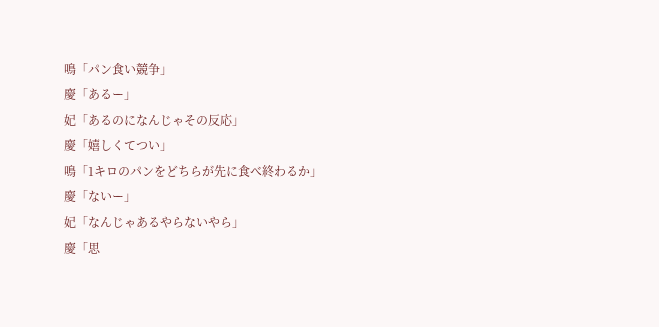鳴「パン食い競争」
慶「あるー」
妃「あるのになんじゃその反応」
慶「嬉しくてつい」
鳴「1キロのパンをどちらが先に食べ終わるか」
慶「ないー」
妃「なんじゃあるやらないやら」
慶「思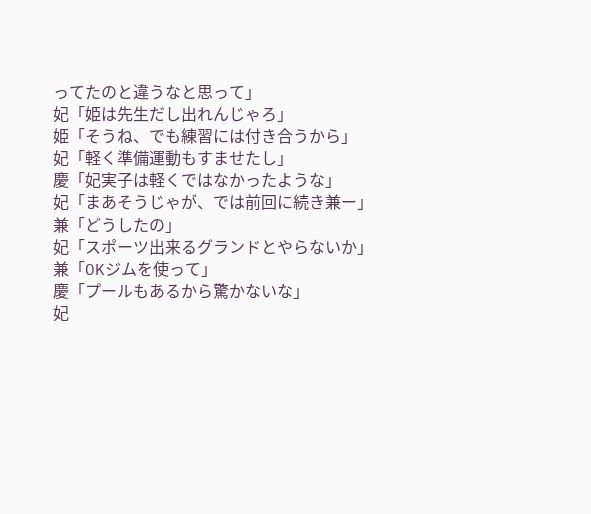ってたのと違うなと思って」
妃「姫は先生だし出れんじゃろ」
姫「そうね、でも練習には付き合うから」
妃「軽く準備運動もすませたし」
慶「妃実子は軽くではなかったような」
妃「まあそうじゃが、では前回に続き兼ー」
兼「どうしたの」
妃「スポーツ出来るグランドとやらないか」
兼「OKジムを使って」
慶「プールもあるから驚かないな」
妃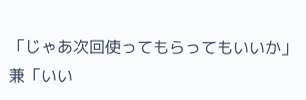「じゃあ次回使ってもらってもいいか」
兼「いい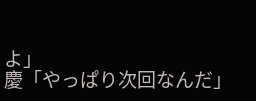よ」
慶「やっぱり次回なんだ」